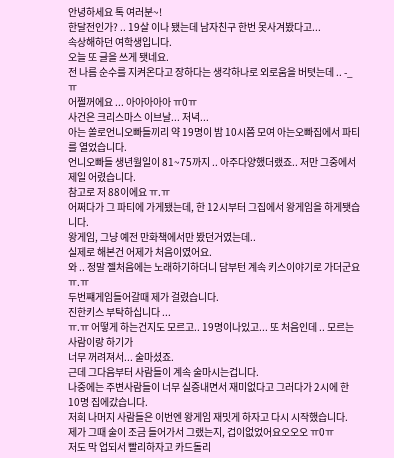안녕하세요 톡 여러분~!
한달전인가? .. 19살 이나 됐는데 남자친구 한번 못사겨봤다고...
속상해하던 여학생입니다.
오늘 또 글을 쓰게 됏네요.
전 나름 순수를 지켜온다고 장하다는 생각하나로 외로움을 버텻는데 .. -_ㅠ
어쩔꺼에요 ... 아아아아아 ㅠ0ㅠ
사건은 크리스마스 이브날... 저녁...
아는 쏠로언니오빠들끼리 약 19명이 밤 10시쯤 모여 아는오빠집에서 파티를 열었습니다.
언니오빠들 생년월일이 81~75까지 .. 아주다양했더랬죠.. 저만 그중에서 제일 어렸습니다.
참고로 저 88이에요 ㅠ.ㅠ
어쩌다가 그 파티에 가게됐는데, 한 12시부터 그집에서 왕게임을 하게됏습니다.
왕게임, 그냥 예전 만화책에서만 봤던거였는데..
실제로 해본건 어제가 처음이였어요.
와 .. 정말 젤처음에는 노래하기하더니 담부턴 계속 키스이야기로 가더군요 ㅠ.ㅠ
두번쨰게임들어갈때 제가 걸렸습니다.
진한키스 부탁하십니다 ...
ㅠ.ㅠ 어떻게 하는건지도 모르고.. 19명이나있고... 또 처음인데 .. 모르는 사람이랑 하기가
너무 꺼려져서... 술마셨죠.
근데 그다음부터 사람들이 계속 술마시는겁니다.
나중에는 주변사람들이 너무 실증내면서 재미없다고 그러다가 2시에 한 10명 집에갔습니다.
저희 나머지 사람들은 이번엔 왕게임 재밋게 하자고 다시 시작했습니다.
제가 그때 술이 조금 들어가서 그랬는지, 겁이없었어요오오오 ㅠ0ㅠ
저도 막 업되서 빨리하자고 카드돌리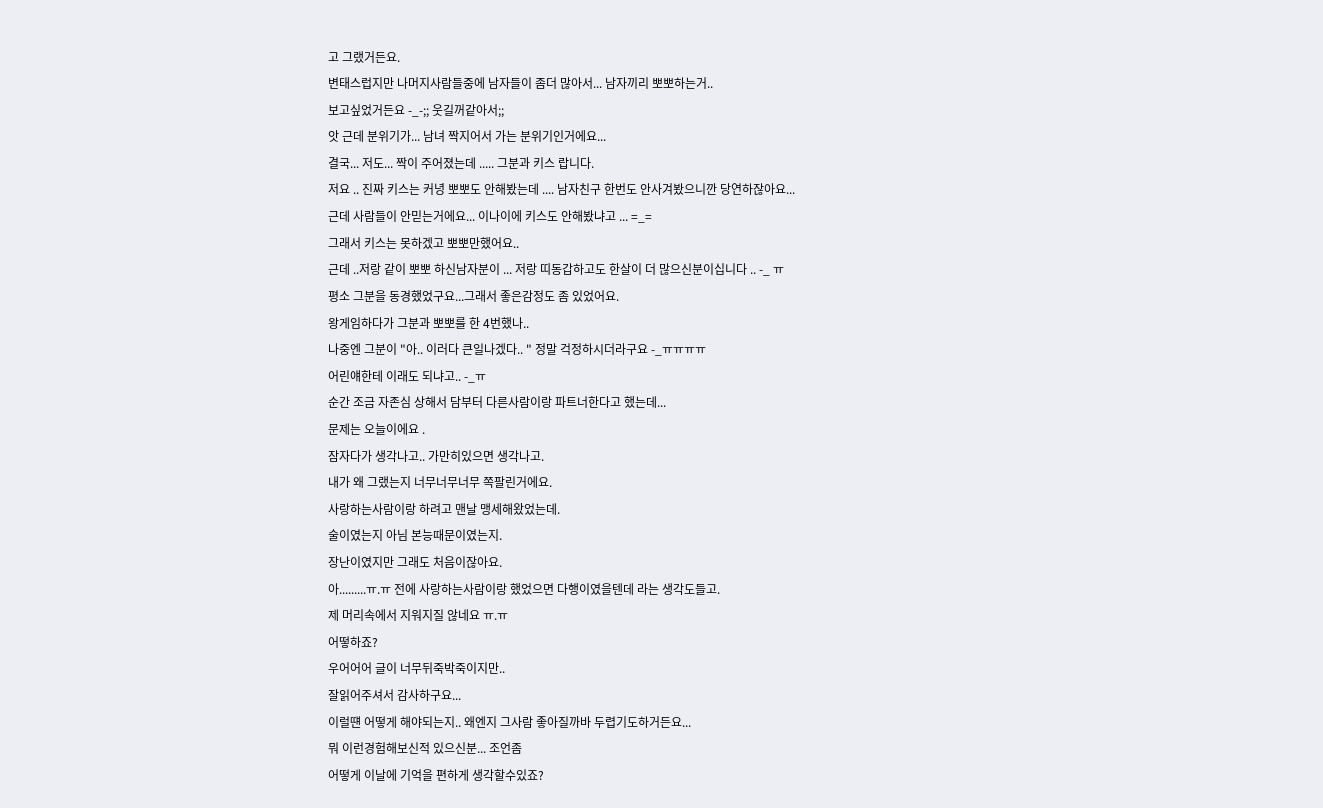고 그랬거든요.
변태스럽지만 나머지사람들중에 남자들이 좀더 많아서... 남자끼리 뽀뽀하는거..
보고싶었거든요 -_-;; 웃길꺼같아서;;
앗 근데 분위기가... 남녀 짝지어서 가는 분위기인거에요...
결국... 저도... 짝이 주어졌는데 ..... 그분과 키스 랍니다.
저요 .. 진짜 키스는 커녕 뽀뽀도 안해봤는데 .... 남자친구 한번도 안사겨봤으니깐 당연하잖아요...
근데 사람들이 안믿는거에요... 이나이에 키스도 안해봤냐고 ... =_=
그래서 키스는 못하겠고 뽀뽀만했어요..
근데 ..저랑 같이 뽀뽀 하신남자분이 ... 저랑 띠동갑하고도 한살이 더 많으신분이십니다 .. -_ ㅠ
평소 그분을 동경했었구요...그래서 좋은감정도 좀 있었어요.
왕게임하다가 그분과 뽀뽀를 한 4번했나..
나중엔 그분이 "아.. 이러다 큰일나겠다.. " 정말 걱정하시더라구요 -_ㅠㅠㅠㅠ
어린얘한테 이래도 되냐고.. -_ㅠ
순간 조금 자존심 상해서 담부터 다른사람이랑 파트너한다고 했는데...
문제는 오늘이에요 .
잠자다가 생각나고.. 가만히있으면 생각나고.
내가 왜 그랬는지 너무너무너무 쪽팔린거에요.
사랑하는사람이랑 하려고 맨날 맹세해왔었는데.
술이였는지 아님 본능때문이였는지.
장난이였지만 그래도 처음이잖아요.
아.........ㅠ.ㅠ 전에 사랑하는사람이랑 했었으면 다행이였을텐데 라는 생각도들고.
제 머리속에서 지워지질 않네요 ㅠ.ㅠ
어떻하죠?
우어어어 글이 너무뒤죽박죽이지만..
잘읽어주셔서 감사하구요...
이럴떈 어떻게 해야되는지.. 왜엔지 그사람 좋아질까바 두렵기도하거든요...
뭐 이런경험해보신적 있으신분... 조언좀
어떻게 이날에 기억을 편하게 생각할수있죠?